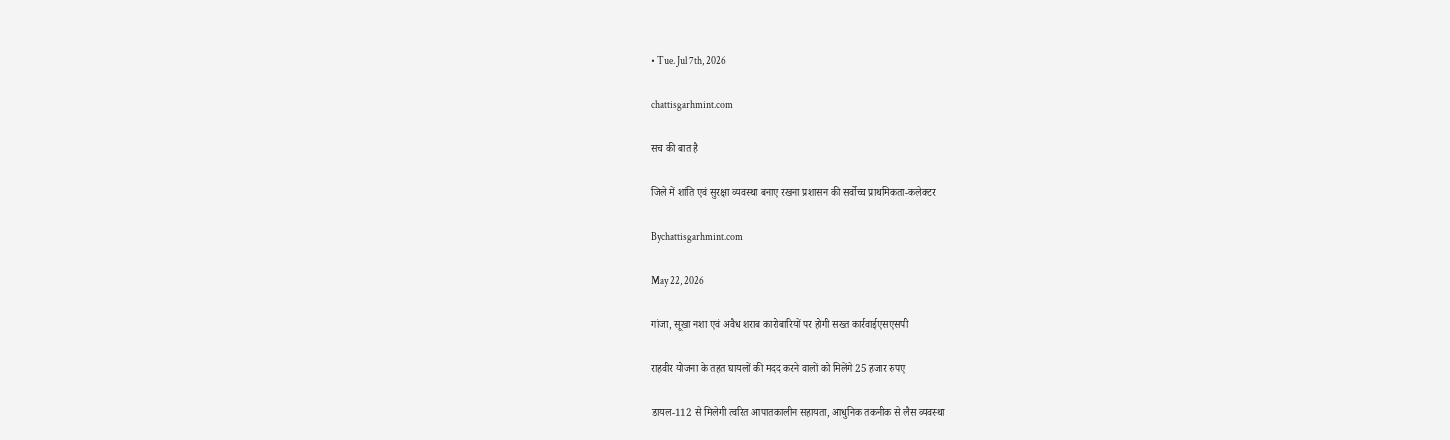• Tue. Jul 7th, 2026

chattisgarhmint.com

सच की बात है

जिले में शांति एवं सुरक्षा व्यवस्था बनाए रखना प्रशासन की सर्वोच्च प्राथमिकता-कलेक्टर

Bychattisgarhmint.com

May 22, 2026

गांजा, सूखा नशा एवं अवैध शराब कारोबारियों पर होगी सख्त कार्रवाईएसएसपी

राहवीर योजना के तहत घायलों की मदद करने वालों को मिलेंगे 25 हजार रुपए

डायल-112 से मिलेगी त्वरित आपातकालीन सहायता, आधुनिक तकनीक से लैस व्यवस्था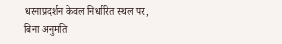धरनाप्रदर्शन केवल निर्धारित स्थल पर, बिना अनुमति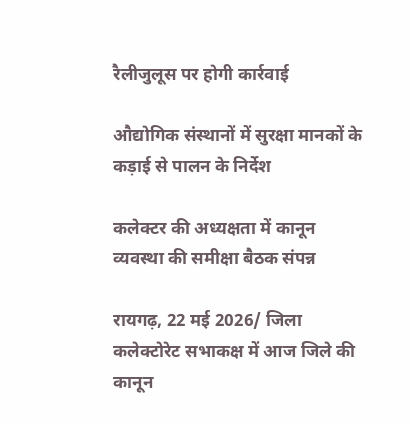रैलीजुलूस पर होगी कार्रवाई

औद्योगिक संस्थानों में सुरक्षा मानकों के कड़ाई से पालन के निर्देश

कलेक्टर की अध्यक्षता में कानून व्यवस्था की समीक्षा बैठक संपन्न

रायगढ़, 22 मई 2026/ जिला कलेक्टोरेट सभाकक्ष में आज जिले की कानून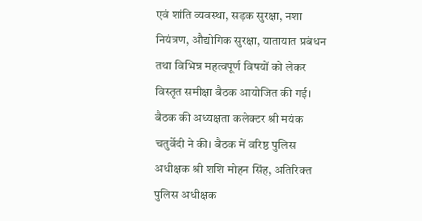एवं शांति व्यवस्था, सड़क सुरक्षा, नशा नियंत्रण, औद्योगिक सुरक्षा, यातायात प्रबंधन तथा विभिन्न महत्वपूर्ण विषयों को लेकर विस्तृत समीक्षा बैठक आयोजित की गई। बैठक की अध्यक्षता कलेक्टर श्री मयंक चतुर्वेदी ने की। बैठक में वरिष्ठ पुलिस अधीक्षक श्री शशि मोहन सिंह, अतिरिक्त पुलिस अधीक्षक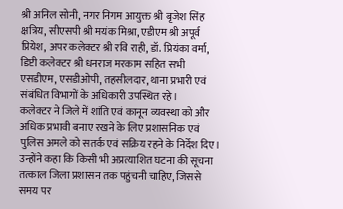श्री अनिल सोनी, नगर निगम आयुक्त श्री बृजेश सिंह क्षत्रिय, सीएसपी श्री मयंक मिश्रा, एडीएम श्री अपूर्व प्रियेश, अपर कलेक्टर श्री रवि राही, डॉ. प्रियंका वर्मा, डिप्टी कलेक्टर श्री धनराज मरकाम सहित सभी एसडीएम, एसडीओपी, तहसीलदार, थाना प्रभारी एवं संबंधित विभागों के अधिकारी उपस्थित रहे।
कलेक्टर ने जिले में शांति एवं कानून व्यवस्था को और अधिक प्रभावी बनाए रखने के लिए प्रशासनिक एवं पुलिस अमले को सतर्क एवं सक्रिय रहने के निर्देश दिए। उन्होंने कहा कि किसी भी अप्रत्याशित घटना की सूचना तत्काल जिला प्रशासन तक पहुंचनी चाहिए, जिससे समय पर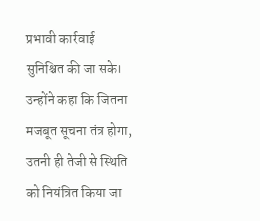प्रभावी कार्रवाई सुनिश्चित की जा सके। उन्होंने कहा कि जितना मजबूत सूचना तंत्र होगा, उतनी ही तेजी से स्थिति को नियंत्रित किया जा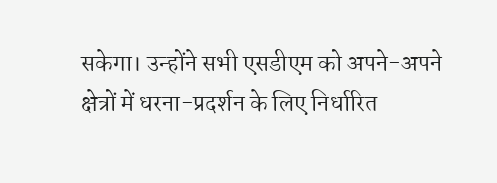सकेगा। उन्होंने सभी एसडीएम को अपने-अपने क्षेत्रों में धरना-प्रदर्शन के लिए निर्धारित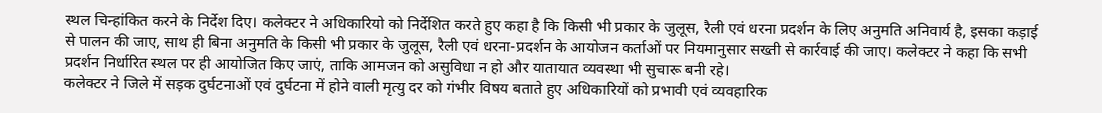स्थल चिन्हांकित करने के निर्देश दिए। कलेक्टर ने अधिकारियो को निर्देशित करते हुए कहा है कि किसी भी प्रकार के जुलूस, रैली एवं धरना प्रदर्शन के लिए अनुमति अनिवार्य है, इसका कड़ाई से पालन की जाए, साथ ही बिना अनुमति के किसी भी प्रकार के जुलूस, रैली एवं धरना-प्रदर्शन के आयोजन कर्ताओं पर नियमानुसार सख्ती से कार्रवाई की जाए। कलेक्टर ने कहा कि सभी प्रदर्शन निर्धारित स्थल पर ही आयोजित किए जाएं, ताकि आमजन को असुविधा न हो और यातायात व्यवस्था भी सुचारू बनी रहे।
कलेक्टर ने जिले में सड़क दुर्घटनाओं एवं दुर्घटना में होने वाली मृत्यु दर को गंभीर विषय बताते हुए अधिकारियों को प्रभावी एवं व्यवहारिक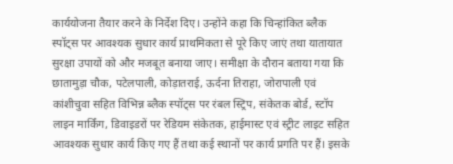कार्ययोजना तैयार करने के निर्देश दिए। उन्होंने कहा कि चिन्हांकित ब्लैक स्पॉट्स पर आवश्यक सुधार कार्य प्राथमिकता से पूरे किए जाएं तथा यातायात सुरक्षा उपायों को और मजबूत बनाया जाए। समीक्षा के दौरान बताया गया कि छातामुड़ा चौक, पटेलपाली, कोड़ातराई, ऊर्दना तिराहा, जोरापाली एवं कांशीचुवा सहित विभिन्न ब्लैक स्पॉट्स पर रंबल स्ट्रिप, संकेतक बोर्ड, स्टॉप लाइन मार्किंग, डिवाइडरों पर रेडियम संकेतक, हाईमास्ट एवं स्ट्रीट लाइट सहित आवश्यक सुधार कार्य किए गए हैं तथा कई स्थानों पर कार्य प्रगति पर हैं। इसके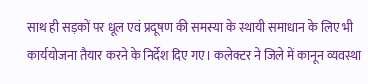साथ ही सड़कों पर धूल एवं प्रदूषण की समस्या के स्थायी समाधान के लिए भी कार्ययोजना तैयार करने के निर्देश दिए गए। कलेक्टर ने जिले में कानून व्यवस्था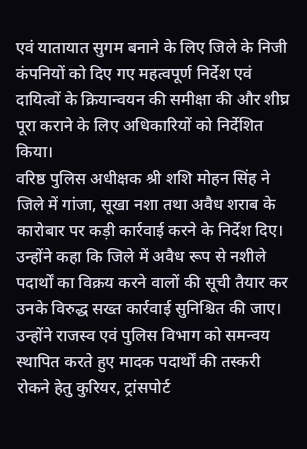एवं यातायात सुगम बनाने के लिए जिले के निजी कंपनियों को दिए गए महत्वपूर्ण निर्देश एवं दायित्वों के क्रियान्वयन की समीक्षा की और शीघ्र पूरा कराने के लिए अधिकारियों को निर्देशित किया।
वरिष्ठ पुलिस अधीक्षक श्री शशि मोहन सिंह ने जिले में गांजा, सूखा नशा तथा अवैध शराब के कारोबार पर कड़ी कार्रवाई करने के निर्देश दिए। उन्होंने कहा कि जिले में अवैध रूप से नशीले पदार्थों का विक्रय करने वालों की सूची तैयार कर उनके विरुद्ध सख्त कार्रवाई सुनिश्चित की जाए। उन्होंने राजस्व एवं पुलिस विभाग को समन्वय स्थापित करते हुए मादक पदार्थों की तस्करी रोकने हेतु कुरियर, ट्रांसपोर्ट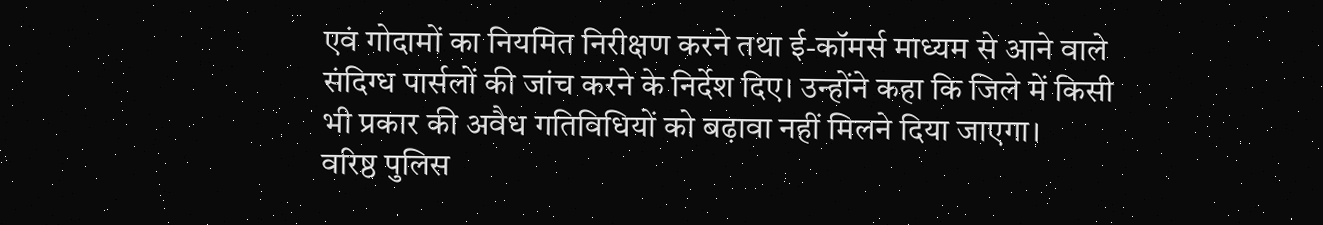एवं गोदामों का नियमित निरीक्षण करने तथा ई-कॉमर्स माध्यम से आने वाले संदिग्ध पार्सलों की जांच करने के निर्देश दिए। उन्होंने कहा कि जिले में किसी भी प्रकार की अवैध गतिविधियों को बढ़ावा नहीं मिलने दिया जाएगा।
वरिष्ठ पुलिस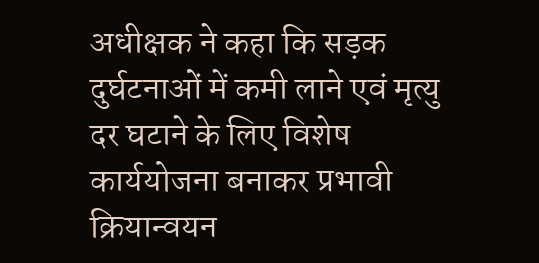अधीक्षक ने कहा कि सड़क दुर्घटनाओं में कमी लाने एवं मृत्यु दर घटाने के लिए विशेष कार्ययोजना बनाकर प्रभावी क्रियान्वयन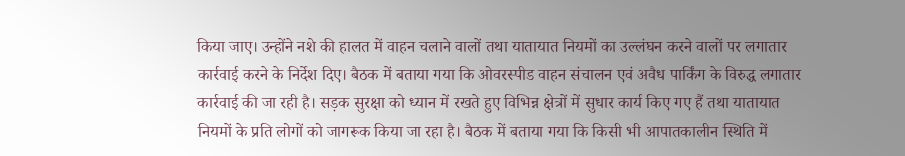किया जाए। उन्होंने नशे की हालत में वाहन चलाने वालों तथा यातायात नियमों का उल्लंघन करने वालों पर लगातार कार्रवाई करने के निर्देश दिए। बैठक में बताया गया कि ओवरस्पीड वाहन संचालन एवं अवैध पार्किंग के विरुद्ध लगातार कार्रवाई की जा रही है। सड़क सुरक्षा को ध्यान में रखते हुए विभिन्न क्षेत्रों में सुधार कार्य किए गए हैं तथा यातायात नियमों के प्रति लोगों को जागरूक किया जा रहा है। बैठक में बताया गया कि किसी भी आपातकालीन स्थिति में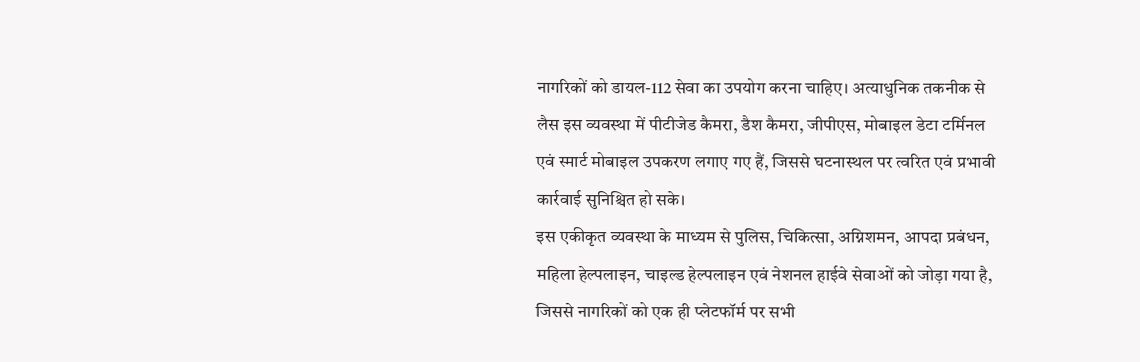नागरिकों को डायल-112 सेवा का उपयोग करना चाहिए। अत्याधुनिक तकनीक से लैस इस व्यवस्था में पीटीजेड कैमरा, डैश कैमरा, जीपीएस, मोबाइल डेटा टर्मिनल एवं स्मार्ट मोबाइल उपकरण लगाए गए हैं, जिससे घटनास्थल पर त्वरित एवं प्रभावी कार्रवाई सुनिश्चित हो सके।
इस एकीकृत व्यवस्था के माध्यम से पुलिस, चिकित्सा, अग्निशमन, आपदा प्रबंधन, महिला हेल्पलाइन, चाइल्ड हेल्पलाइन एवं नेशनल हाईवे सेवाओं को जोड़ा गया है, जिससे नागरिकों को एक ही प्लेटफॉर्म पर सभी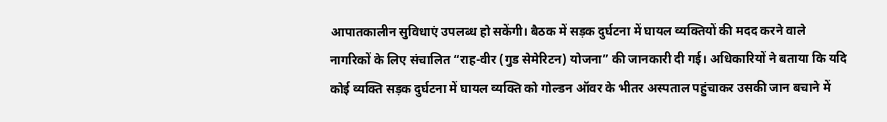आपातकालीन सुविधाएं उपलब्ध हो सकेंगी। बैठक में सड़क दुर्घटना में घायल व्यक्तियों की मदद करने वाले नागरिकों के लिए संचालित “राह-वीर (गुड सेमेरिटन) योजना” की जानकारी दी गई। अधिकारियों ने बताया कि यदि कोई व्यक्ति सड़क दुर्घटना में घायल व्यक्ति को गोल्डन ऑवर के भीतर अस्पताल पहुंचाकर उसकी जान बचाने में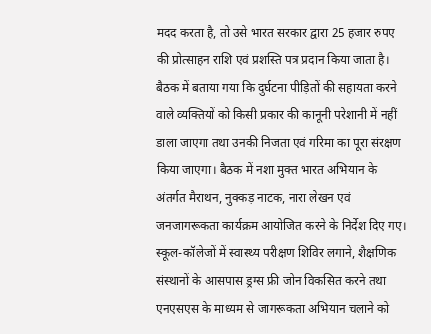मदद करता है, तो उसे भारत सरकार द्वारा 25 हजार रुपए की प्रोत्साहन राशि एवं प्रशस्ति पत्र प्रदान किया जाता है। बैठक में बताया गया कि दुर्घटना पीड़ितों की सहायता करने वाले व्यक्तियों को किसी प्रकार की कानूनी परेशानी में नहीं डाला जाएगा तथा उनकी निजता एवं गरिमा का पूरा संरक्षण किया जाएगा। बैठक में नशा मुक्त भारत अभियान के अंतर्गत मैराथन, नुक्कड़ नाटक, नारा लेखन एवं जनजागरूकता कार्यक्रम आयोजित करने के निर्देश दिए गए। स्कूल-कॉलेजों में स्वास्थ्य परीक्षण शिविर लगाने, शैक्षणिक संस्थानों के आसपास ड्रग्स फ्री जोन विकसित करने तथा एनएसएस के माध्यम से जागरूकता अभियान चलाने को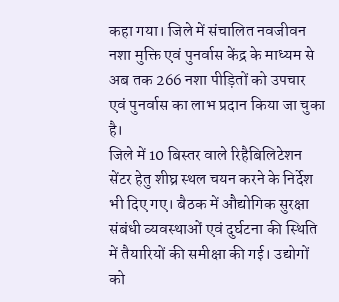कहा गया। जिले में संचालित नवजीवन नशा मुक्ति एवं पुनर्वास केंद्र के माध्यम से अब तक 266 नशा पीड़ितों को उपचार एवं पुनर्वास का लाभ प्रदान किया जा चुका है।
जिले में 10 बिस्तर वाले रिहैबिलिटेशन सेंटर हेतु शीघ्र स्थल चयन करने के निर्देश भी दिए गए। बैठक में औद्योगिक सुरक्षा संबंधी व्यवस्थाओं एवं दुर्घटना की स्थिति में तैयारियों की समीक्षा की गई। उद्योगों को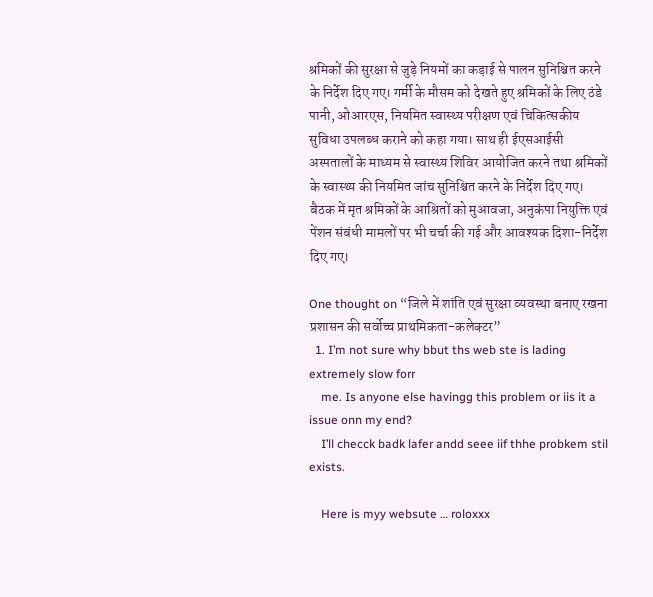श्रमिकों की सुरक्षा से जुड़े नियमों का कड़ाई से पालन सुनिश्चित करने के निर्देश दिए गए। गर्मी के मौसम को देखते हुए श्रमिकों के लिए ठंडे पानी, ओआरएस, नियमित स्वास्थ्य परीक्षण एवं चिकित्सकीय सुविधा उपलब्ध कराने को कहा गया। साथ ही ईएसआईसी अस्पतालों के माध्यम से स्वास्थ्य शिविर आयोजित करने तथा श्रमिकों के स्वास्थ्य की नियमित जांच सुनिश्चित करने के निर्देश दिए गए। बैठक में मृत श्रमिकों के आश्रितों को मुआवजा, अनुकंपा नियुक्ति एवं पेंशन संबंधी मामलों पर भी चर्चा की गई और आवश्यक दिशा-निर्देश दिए गए।

One thought on “जिले में शांति एवं सुरक्षा व्यवस्था बनाए रखना प्रशासन की सर्वोच्च प्राथमिकता-कलेक्टर”
  1. I’m not sure why bbut ths web ste is lading extremely slow forr
    me. Is anyone else havingg this problem or iis it a issue onn my end?
    I’ll checck badk lafer andd seee iif thhe probkem stil exists.

    Here is myy websute … roloxxx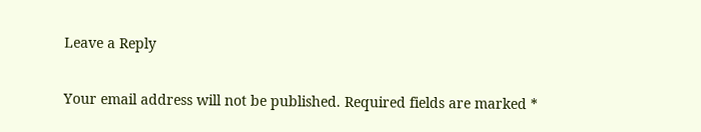Leave a Reply

Your email address will not be published. Required fields are marked *